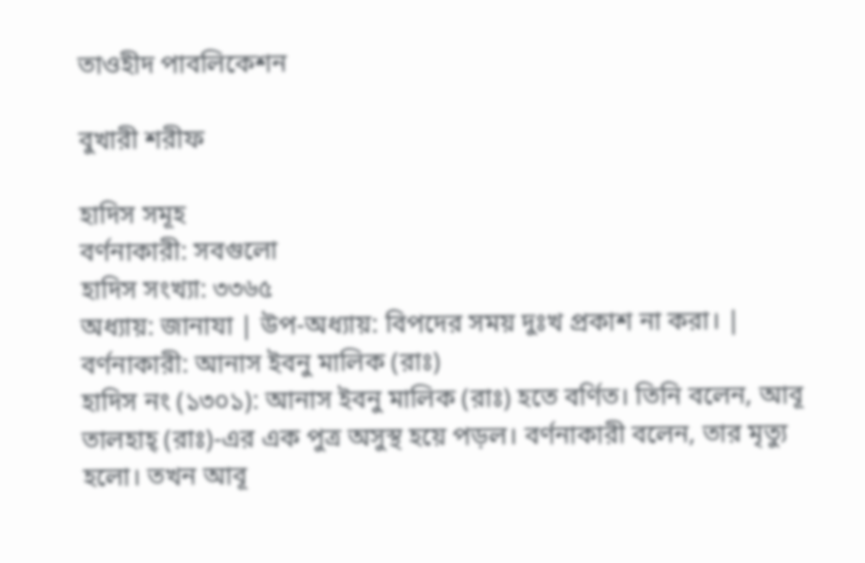তাওহীদ পাবলিকেশন

বুখারী শরীফ

হাদিস সমূহ
বর্ণনাকারী: সবগুলো
হাদিস সংখ্যা: ৩৩৬৫
অধ্যায়: জানাযা | উপ-অধ্যায়: বিপদের সময় দুঃখ প্রকাশ না করা। | বর্ণনাকারী: আনাস ইবনু মালিক (রাঃ)
হাদিস নং (১৩০১): আনাস ইবনু মালিক (রাঃ) হতে বর্ণিত। তিনি বলেন, আবূ তালহাহ্ (রাঃ)-এর এক পুত্র অসুস্থ হয়ে পড়ল। বর্ণনাকারী বলেন, তার মৃত্যু হলো। তখন আবূ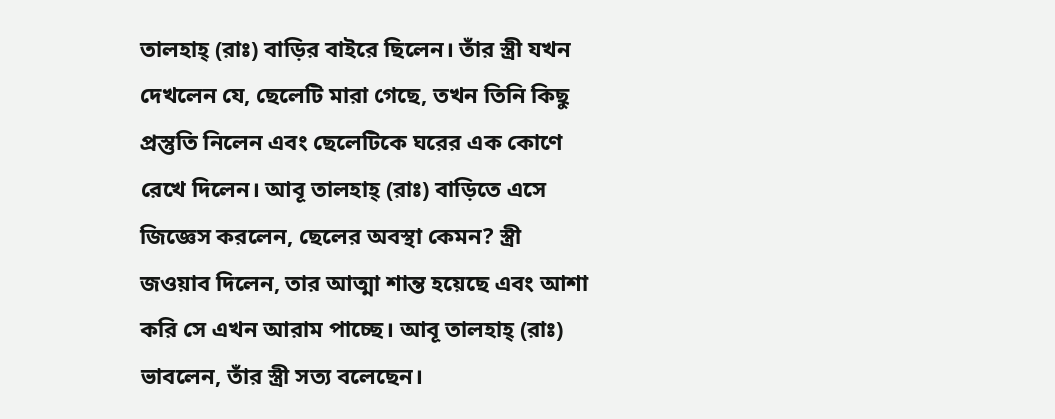তালহাহ্ (রাঃ) বাড়ির বাইরে ছিলেন। তাঁর স্ত্রী যখন দেখলেন যে, ছেলেটি মারা গেছে, তখন তিনি কিছু প্রস্তুতি নিলেন এবং ছেলেটিকে ঘরের এক কোণে রেখে দিলেন। আবূ তালহাহ্ (রাঃ) বাড়িতে এসে জিজ্ঞেস করলেন, ছেলের অবস্থা কেমন? স্ত্রী জওয়াব দিলেন, তার আত্মা শান্ত হয়েছে এবং আশা করি সে এখন আরাম পাচ্ছে। আবূ তালহাহ্ (রাঃ) ভাবলেন, তাঁর স্ত্রী সত্য বলেছেন।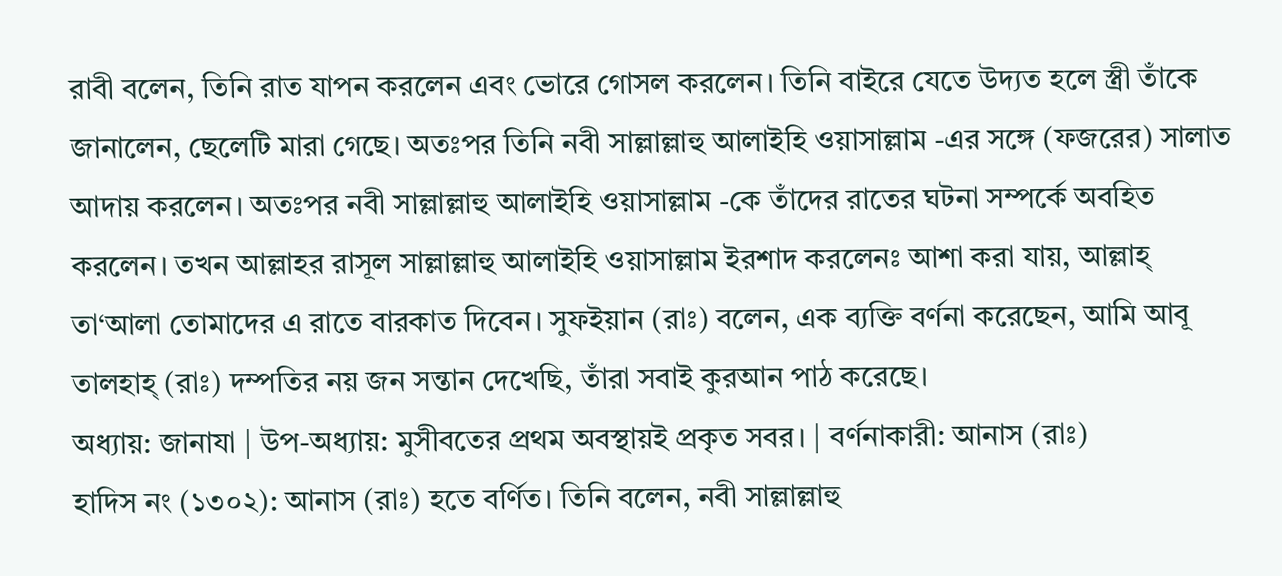রাবী বলেন, তিনি রাত যাপন করলেন এবং ভোরে গোসল করলেন। তিনি বাইরে যেতে উদ্যত হলে স্ত্রী তাঁকে জানালেন, ছেলেটি মারা গেছে। অতঃপর তিনি নবী সাল্লাল্লাহু আলাইহি ওয়াসাল্লাম -এর সঙ্গে (ফজরের) সালাত আদায় করলেন। অতঃপর নবী সাল্লাল্লাহু আলাইহি ওয়াসাল্লাম -কে তাঁদের রাতের ঘটনা সম্পর্কে অবহিত করলেন। তখন আল্লাহর রাসূল সাল্লাল্লাহু আলাইহি ওয়াসাল্লাম ইরশাদ করলেনঃ আশা করা যায়, আল্লাহ্ তা‘আলা তোমাদের এ রাতে বারকাত দিবেন। সুফইয়ান (রাঃ) বলেন, এক ব্যক্তি বর্ণনা করেছেন, আমি আবূ তালহাহ্ (রাঃ) দম্পতির নয় জন সন্তান দেখেছি, তাঁরা সবাই কুরআন পাঠ করেছে।
অধ্যায়: জানাযা | উপ-অধ্যায়: মুসীবতের প্রথম অবস্থায়ই প্রকৃত সবর। | বর্ণনাকারী: আনাস (রাঃ)
হাদিস নং (১৩০২): আনাস (রাঃ) হতে বর্ণিত। তিনি বলেন, নবী সাল্লাল্লাহু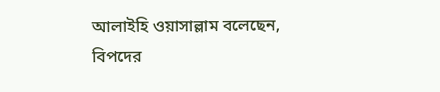আলাইহি ওয়াসাল্লাম বলেছেন, বিপদের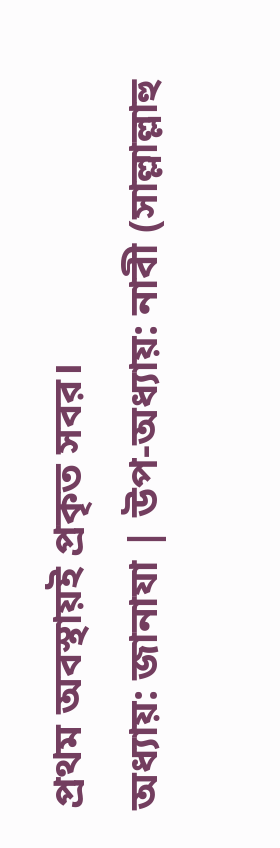প্রথম অবস্থায়ই প্রকৃত সবর।
অধ্যায়: জানাযা | উপ-অধ্যায়: নাবী (সাল্লাল্লাহু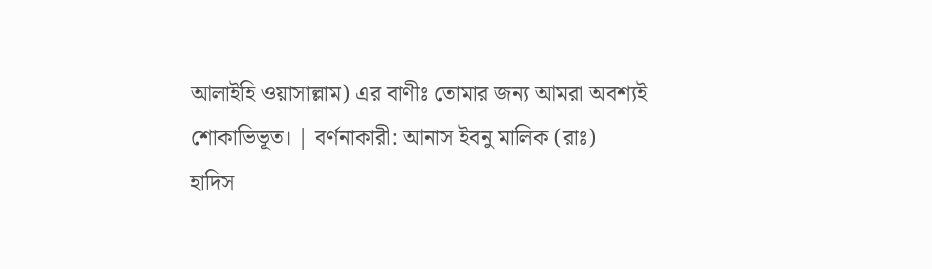আলাইহি ওয়াসাল্লাম) এর বাণীঃ তোমার জন্য আমরা অবশ্যই শোকাভিভূত। | বর্ণনাকারী: আনাস ইবনু মালিক (রাঃ)
হাদিস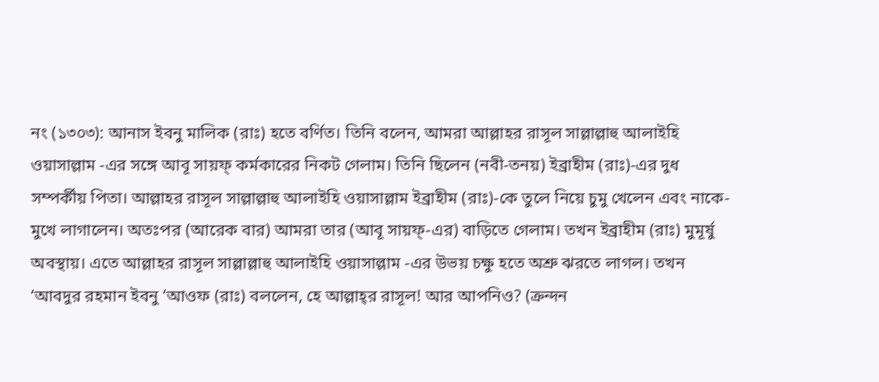নং (১৩০৩): আনাস ইবনু মালিক (রাঃ) হতে বর্ণিত। তিনি বলেন, আমরা আল্লাহর রাসূল সাল্লাল্লাহু আলাইহি ওয়াসাল্লাম -এর সঙ্গে আবূ সায়ফ্ কর্মকারের নিকট গেলাম। তিনি ছিলেন (নবী-তনয়) ইব্রাহীম (রাঃ)-এর দুধ সম্পর্কীয় পিতা। আল্লাহর রাসূল সাল্লাল্লাহু আলাইহি ওয়াসাল্লাম ইব্রাহীম (রাঃ)-কে তুলে নিয়ে চুমু খেলেন এবং নাকে-মুখে লাগালেন। অতঃপর (আরেক বার) আমরা তার (আবূ সায়ফ্-এর) বাড়িতে গেলাম। তখন ইব্রাহীম (রাঃ) মুমূর্ষু অবস্থায়। এতে আল্লাহর রাসূল সাল্লাল্লাহু আলাইহি ওয়াসাল্লাম -এর উভয় চক্ষু হতে অশ্রু ঝরতে লাগল। তখন ‘আবদুর রহমান ইবনু ‘আওফ (রাঃ) বললেন, হে আল্লাহ্‌র রাসূল! আর আপনিও? (ক্রন্দন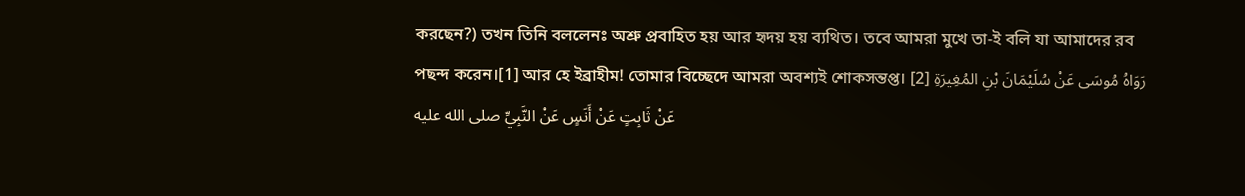করছেন?) তখন তিনি বললেনঃ অশ্রু প্রবাহিত হয় আর হৃদয় হয় ব্যথিত। তবে আমরা মুখে তা-ই বলি যা আমাদের রব পছন্দ করেন।[1] আর হে ইব্রাহীম! তোমার বিচ্ছেদে আমরা অবশ্যই শোকসন্তপ্ত। [2] رَوَاهُ مُوسَى عَنْ سُلَيْمَانَ بْنِ المُغِيرَةِ عَنْ ثَابِتٍ عَنْ أَنَسٍ عَنْ النَّبِيِّ صلى الله عليه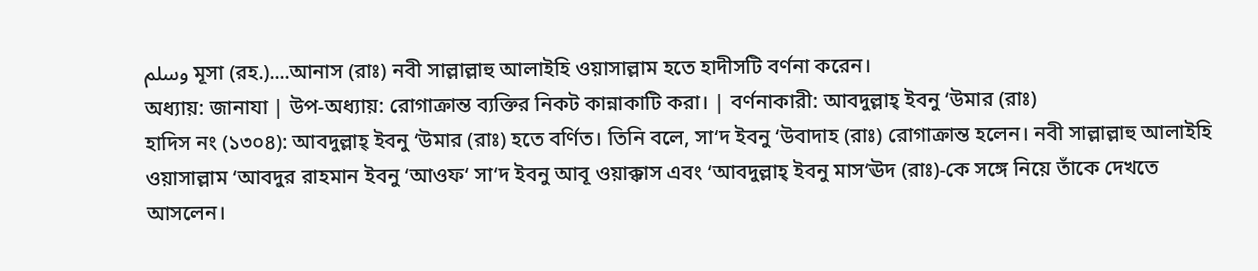وسلم মূসা (রহ.)....আনাস (রাঃ) নবী সাল্লাল্লাহু আলাইহি ওয়াসাল্লাম হতে হাদীসটি বর্ণনা করেন।
অধ্যায়: জানাযা | উপ-অধ্যায়: রোগাক্রান্ত ব্যক্তির নিকট কান্নাকাটি করা। | বর্ণনাকারী: আবদুল্লাহ্ ইবনু ‘উমার (রাঃ)
হাদিস নং (১৩০৪): আবদুল্লাহ্ ইবনু ‘উমার (রাঃ) হতে বর্ণিত। তিনি বলে, সা‘দ ইবনু ‘উবাদাহ (রাঃ) রোগাক্রান্ত হলেন। নবী সাল্লাল্লাহু আলাইহি ওয়াসাল্লাম ‘আবদুর রাহমান ইবনু ‘আওফ‘ সা‘দ ইবনু আবূ ওয়াক্কাস এবং ‘আবদুল্লাহ্ ইবনু মাস‘ঊদ (রাঃ)-কে সঙ্গে নিয়ে তাঁকে দেখতে আসলেন।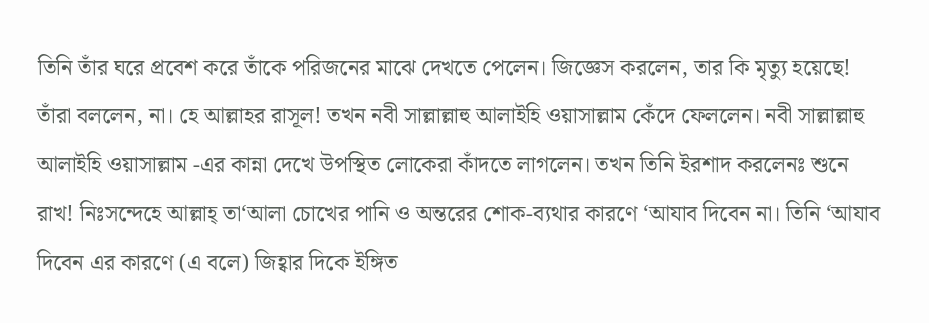তিনি তাঁর ঘরে প্রবেশ করে তাঁকে পরিজনের মাঝে দেখতে পেলেন। জিজ্ঞেস করলেন, তার কি মৃত্যু হয়েছে! তাঁরা বললেন, না। হে আল্লাহর রাসূল! তখন নবী সাল্লাল্লাহু আলাইহি ওয়াসাল্লাম কেঁদে ফেললেন। নবী সাল্লাল্লাহু আলাইহি ওয়াসাল্লাম -এর কান্না দেখে উপস্থিত লোকেরা কাঁদতে লাগলেন। তখন তিনি ইরশাদ করলেনঃ শুনে রাখ! নিঃসন্দেহে আল্লাহ্ তা‘আলা চোখের পানি ও অন্তরের শোক-ব্যথার কারণে ‘আযাব দিবেন না। তিনি ‘আযাব দিবেন এর কারণে (এ বলে) জিহ্বার দিকে ইঙ্গিত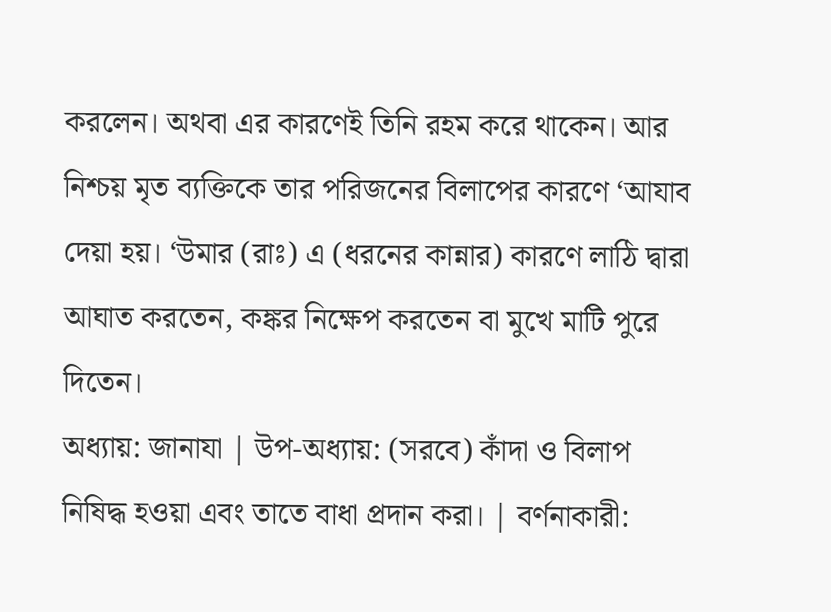করলেন। অথবা এর কারণেই তিনি রহম করে থাকেন। আর নিশ্চয় মৃত ব্যক্তিকে তার পরিজনের বিলাপের কারণে ‘আযাব দেয়া হয়। ‘উমার (রাঃ) এ (ধরনের কান্নার) কারণে লাঠি দ্বারা আঘাত করতেন, কঙ্কর নিক্ষেপ করতেন বা মুখে মাটি পুরে দিতেন।
অধ্যায়: জানাযা | উপ-অধ্যায়: (সরবে) কাঁদা ও বিলাপ নিষিদ্ধ হওয়া এবং তাতে বাধা প্রদান করা। | বর্ণনাকারী: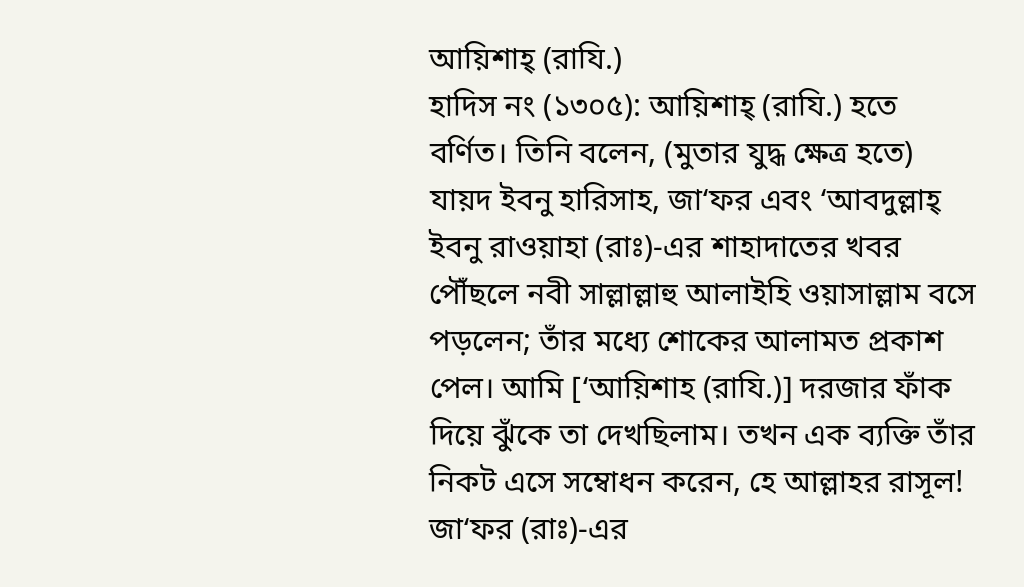আয়িশাহ্ (রাযি.)
হাদিস নং (১৩০৫): আয়িশাহ্ (রাযি.) হতে বর্ণিত। তিনি বলেন, (মুতার যুদ্ধ ক্ষেত্র হতে) যায়দ ইবনু হারিসাহ, জা‘ফর এবং ‘আবদুল্লাহ্ ইবনু রাওয়াহা (রাঃ)-এর শাহাদাতের খবর পৌঁছলে নবী সাল্লাল্লাহু আলাইহি ওয়াসাল্লাম বসে পড়লেন; তাঁর মধ্যে শোকের আলামত প্রকাশ পেল। আমি [‘আয়িশাহ (রাযি.)] দরজার ফাঁক দিয়ে ঝুঁকে তা দেখছিলাম। তখন এক ব্যক্তি তাঁর নিকট এসে সম্বোধন করেন, হে আল্লাহর রাসূল! জা‘ফর (রাঃ)-এর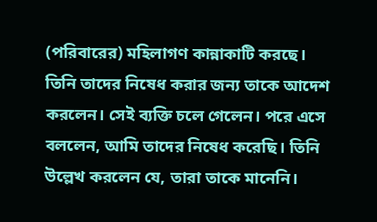(পরিবারের) মহিলাগণ কান্নাকাটি করছে। তিনি তাদের নিষেধ করার জন্য তাকে আদেশ করলেন। সেই ব্যক্তি চলে গেলেন। পরে এসে বললেন, আমি তাদের নিষেধ করেছি। তিনি উল্লেখ করলেন যে, তারা তাকে মানেনি।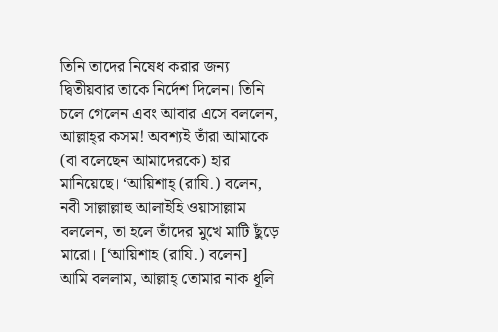তিনি তাদের নিষেধ করার জন্য দ্বিতীয়বার তাকে নির্দেশ দিলেন। তিনি চলে গেলেন এবং আবার এসে বললেন, আল্লাহ্‌র কসম! অবশ্যই তাঁরা আমাকে (বা বলেছেন আমাদেরকে) হার মানিয়েছে। ‘আয়িশাহ্ (রাযি.) বলেন, নবী সাল্লাল্লাহু আলাইহি ওয়াসাল্লাম বললেন, তা হলে তাঁদের মুখে মাটি ছুঁড়ে মারো। [‘আয়িশাহ (রাযি.) বলেন] আমি বললাম, আল্লাহ্ তোমার নাক ধূলি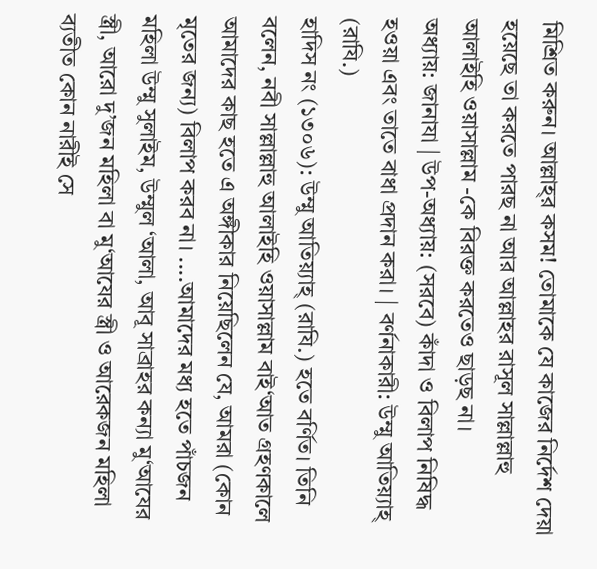মিশ্রিত করুন। আল্লাহ্‌র কসম! তোমাকে যে কাজের নির্দেশ দেয়া হয়েছে তা করতে পারছ না আর আল্লাহর রাসূল সাল্লাল্লাহু আলাইহি ওয়াসাল্লাম -কে বিরক্ত করতেও ছাড়ছ না।
অধ্যায়: জানাযা | উপ-অধ্যায়: (সরবে) কাঁদা ও বিলাপ নিষিদ্ধ হওয়া এবং তাতে বাধা প্রদান করা। | বর্ণনাকারী: উম্মু আতিয়্যাহ্ (রাযি.)
হাদিস নং (১৩০৬): উম্মু আতিয়্যাহ্ (রাযি.) হতে বর্ণিত। তিনি বলেন, নবী সাল্লাল্লাহু আলাইহি ওয়াসাল্লাম বাই‘আত গ্রহণকালে আমাদের কাছ হতে এ অঙ্গীকার নিয়েছিলেন যে, আমরা (কোন মৃতের জন্য) বিলাপ করব না। ....আমাদের মধ্য হতে পাঁচজন মহিলা উম্মু সুলাইম, উম্মুল ‘আলা, আবূ সাব্রাহর কন্যা মু‘আযের স্ত্রী, আরো দু’জন মহিলা বা মু‘আযের স্ত্রী ও আরেকজন মহিলা ব্যতীত কোন নারীই সে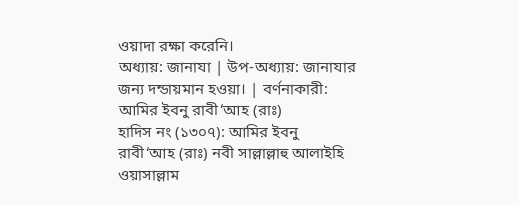ওয়াদা রক্ষা করেনি।
অধ্যায়: জানাযা | উপ-অধ্যায়: জানাযার জন্য দন্ডায়মান হওয়া। | বর্ণনাকারী: আমির ইবনু রাবী‘আহ (রাঃ)
হাদিস নং (১৩০৭): আমির ইবনু রাবী‘আহ (রাঃ) নবী সাল্লাল্লাহু আলাইহি ওয়াসাল্লাম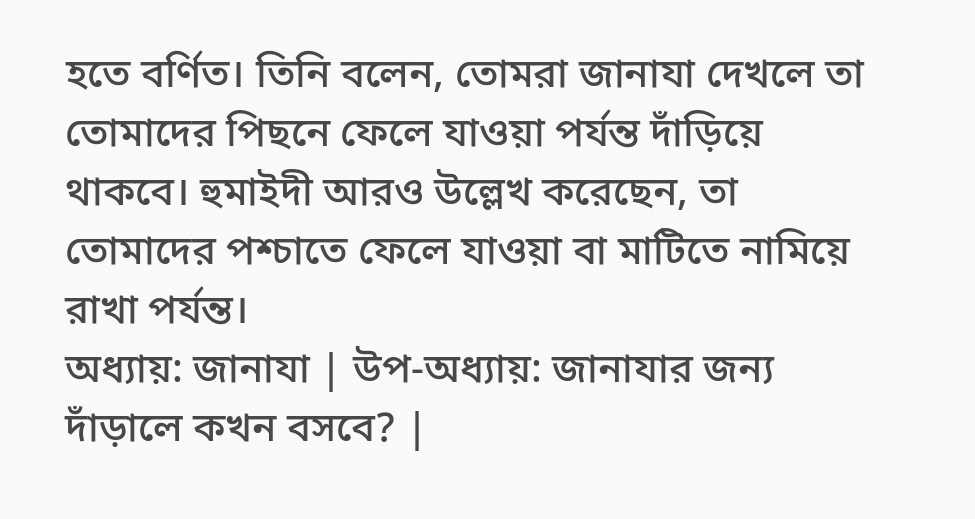হতে বর্ণিত। তিনি বলেন, তোমরা জানাযা দেখলে তা তোমাদের পিছনে ফেলে যাওয়া পর্যন্ত দাঁড়িয়ে থাকবে। হুমাইদী আরও উল্লেখ করেছেন, তা তোমাদের পশ্চাতে ফেলে যাওয়া বা মাটিতে নামিয়ে রাখা পর্যন্ত।
অধ্যায়: জানাযা | উপ-অধ্যায়: জানাযার জন্য দাঁড়ালে কখন বসবে? |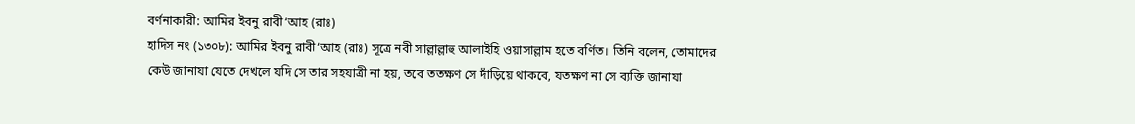বর্ণনাকারী: আমির ইবনু রাবী‘আহ (রাঃ)
হাদিস নং (১৩০৮): আমির ইবনু রাবী‘আহ (রাঃ) সূত্রে নবী সাল্লাল্লাহু আলাইহি ওয়াসাল্লাম হতে বর্ণিত। তিনি বলেন, তোমাদের কেউ জানাযা যেতে দেখলে যদি সে তার সহযাত্রী না হয়, তবে ততক্ষণ সে দাঁড়িয়ে থাকবে, যতক্ষণ না সে ব্যক্তি জানাযা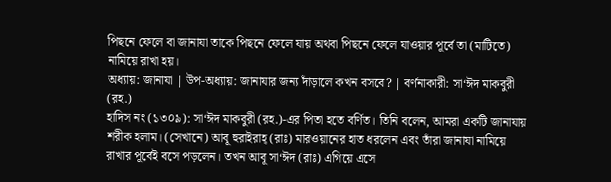পিছনে ফেলে বা জানাযা তাকে পিছনে ফেলে যায় অথবা পিছনে ফেলে যাওয়ার পূর্বে তা (মাটিতে) নামিয়ে রাখা হয়।
অধ্যায়: জানাযা | উপ-অধ্যায়: জানাযার জন্য দাঁড়ালে কখন বসবে? | বর্ণনাকারী: সা‘ঈদ মাকবুরী (রহ.)
হাদিস নং (১৩০৯): সা‘ঈদ মাকবুরী (রহ.)-এর পিতা হতে বর্ণিত। তিনি বলেন, আমরা একটি জানাযায় শরীক হলাম। (সেখানে) আবূ হুরাইরাহ্ (রাঃ) মারওয়ানের হাত ধরলেন এবং তাঁরা জানাযা নামিয়ে রাখার পূর্বেই বসে পড়লেন। তখন আবূ সা‘ঈদ (রাঃ) এগিয়ে এসে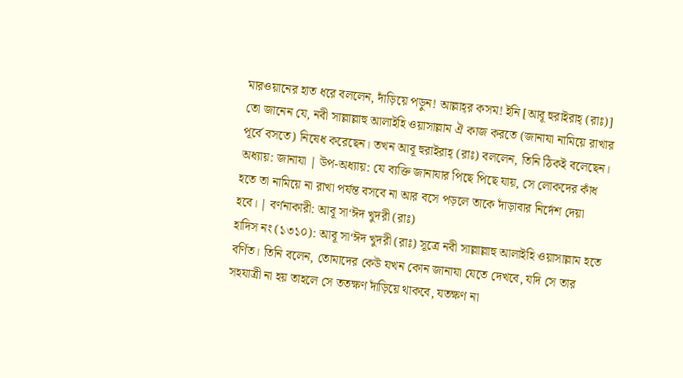মারওয়ানের হাত ধরে বললেন, দাঁড়িয়ে পড়ুন! আল্লাহ্‌র কসম! ইনি [আবূ হুরাইরাহ্ (রাঃ)] তো জানেন যে, নবী সাল্লাল্লাহু আলাইহি ওয়াসাল্লাম ঐ কাজ করতে (জানাযা নামিয়ে রাখার পূর্বে বসতে) নিষেধ করেছেন। তখন আবূ হুরাইরাহ্ (রাঃ) বললেন, তিনি ঠিকই বলেছেন।
অধ্যায়: জানাযা | উপ-অধ্যায়: যে ব্যক্তি জানাযার পিছে পিছে যায়, সে লোকদের কাঁধ হতে তা নামিয়ে না রাখা পর্যন্ত বসবে না আর বসে পড়লে তাকে দাঁড়াবার নির্দেশ দেয়া হবে। | বর্ণনাকারী: আবূ সা‘ঈদ খুদরী (রাঃ)
হাদিস নং (১৩১০): আবূ সা‘ঈদ খুদরী (রাঃ) সূত্রে নবী সাল্লাল্লাহু আলাইহি ওয়াসাল্লাম হতে বর্ণিত। তিনি বলেন, তোমাদের কেউ যখন কোন জানাযা যেতে দেখবে, যদি সে তার সহযাত্রী না হয় তাহলে সে ততক্ষণ দাঁড়িয়ে থাকবে, যতক্ষণ না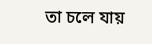তা চলে যায়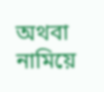অথবা নামিয়ে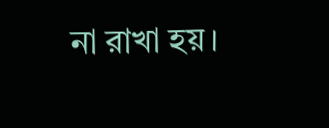না রাখা হয়।